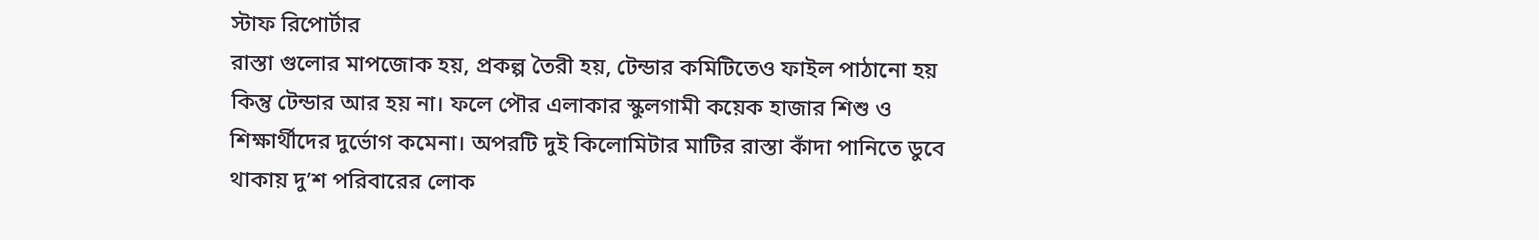স্টাফ রিপোর্টার
রাস্তা গুলোর মাপজোক হয়, প্রকল্প তৈরী হয়, টেন্ডার কমিটিতেও ফাইল পাঠানো হয় কিন্তু টেন্ডার আর হয় না। ফলে পৌর এলাকার স্কুলগামী কয়েক হাজার শিশু ও শিক্ষার্থীদের দুর্ভোগ কমেনা। অপরটি দুই কিলোমিটার মাটির রাস্তা কাঁদা পানিতে ডুবে থাকায় দু’শ পরিবারের লোক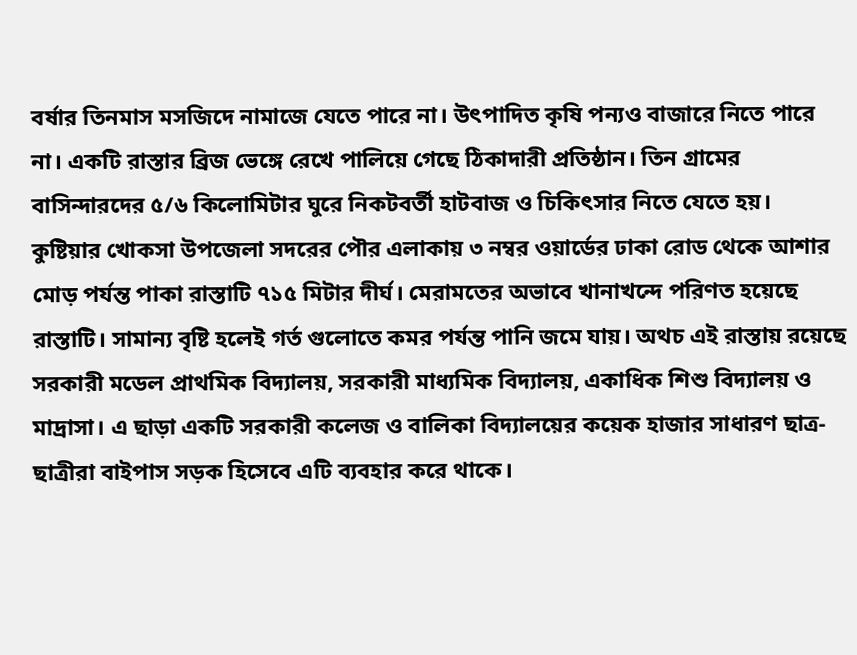বর্ষার তিনমাস মসজিদে নামাজে যেতে পারে না। উৎপাদিত কৃষি পন্যও বাজারে নিতে পারে না। একটি রাস্তার ব্রিজ ভেঙ্গে রেখে পালিয়ে গেছে ঠিকাদারী প্রতিষ্ঠান। তিন গ্রামের বাসিন্দারদের ৫/৬ কিলোমিটার ঘুরে নিকটবর্তী হাটবাজ ও চিকিৎসার নিতে যেতে হয়।
কুষ্টিয়ার খোকসা উপজেলা সদরের পৌর এলাকায় ৩ নম্বর ওয়ার্ডের ঢাকা রোড থেকে আশার মোড় পর্যন্ত পাকা রাস্তাটি ৭১৫ মিটার দীর্ঘ। মেরামতের অভাবে খানাখন্দে পরিণত হয়েছে রাস্তাটি। সামান্য বৃষ্টি হলেই গর্ত গুলোতে কমর পর্যন্ত পানি জমে যায়। অথচ এই রাস্তায় রয়েছে সরকারী মডেল প্রাথমিক বিদ্যালয়, সরকারী মাধ্যমিক বিদ্যালয়, একাধিক শিশু বিদ্যালয় ও মাদ্রাসা। এ ছাড়া একটি সরকারী কলেজ ও বালিকা বিদ্যালয়ের কয়েক হাজার সাধারণ ছাত্র-ছাত্রীরা বাইপাস সড়ক হিসেবে এটি ব্যবহার করে থাকে।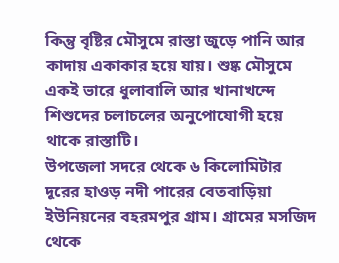কিন্তু বৃষ্টির মৌসুমে রাস্তা জুড়ে পানি আর কাদায় একাকার হয়ে যায়। শুষ্ক মৌসুমে একই ভারে ধুলাবালি আর খানাখন্দে শিশুদের চলাচলের অনুপোযোগী হয়ে থাকে রাস্তাটি।
উপজেলা সদরে থেকে ৬ কিলোমিটার দূরের হাওড় নদী পারের বেতবাড়িয়া ইউনিয়নের বহরমপুর গ্রাম। গ্রামের মসজিদ থেকে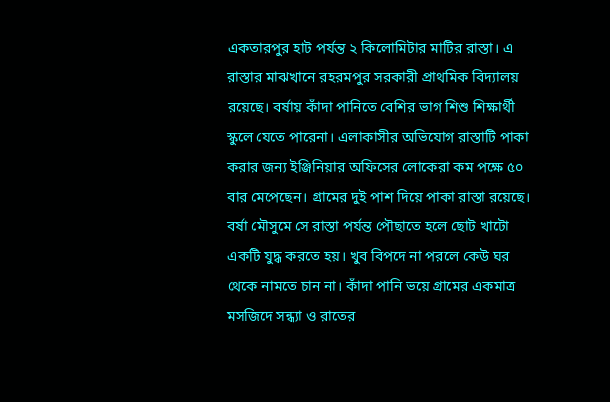একতারপুর হাট পর্যন্ত ২ কিলোমিটার মাটির রাস্তা। এ রাস্তার মাঝখানে রহরমপুর সরকারী প্রাথমিক বিদ্যালয় রয়েছে। বর্ষায় কাঁদা পানিতে বেশির ভাগ শিশু শিক্ষার্থী স্কুলে যেতে পারেনা। এলাকাসীর অভিযোগ রাস্তাটি পাকা করার জন্য ইঞ্জিনিয়ার অফিসের লোকেরা কম পক্ষে ৫০ বার মেপেছেন। গ্রামের দুই পাশ দিয়ে পাকা রাস্তা রয়েছে। বর্ষা মৌসুমে সে রাস্তা পর্যন্ত পৌছাতে হলে ছোট খাটো একটি যুদ্ধ করতে হয়। খুব বিপদে না পরলে কেউ ঘর থেকে নামতে চান না। কাঁদা পানি ভয়ে গ্রামের একমাত্র মসজিদে সন্ধ্যা ও রাতের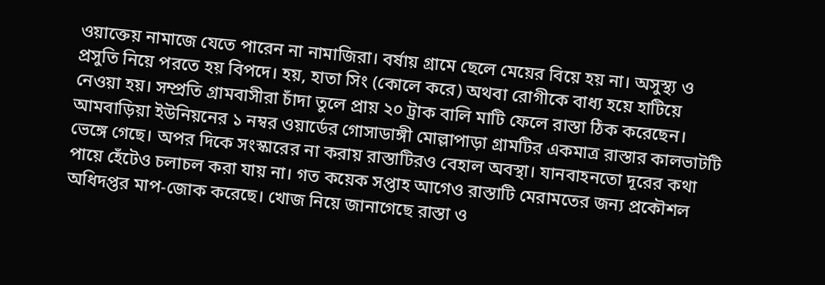ওয়াক্তেয় নামাজে যেতে পারেন না নামাজিরা। বর্ষায় গ্রামে ছেলে মেয়ের বিয়ে হয় না। অসুস্থ্য ও প্রসুতি নিয়ে পরতে হয় বিপদে। হয়, হাতা সিং (কোলে করে) অথবা রোগীকে বাধ্য হয়ে হাটিয়ে নেওয়া হয়। সম্প্রতি গ্রামবাসীরা চাঁদা তুলে প্রায় ২০ ট্রাক বালি মাটি ফেলে রাস্তা ঠিক করেছেন।
আমবাড়িয়া ইউনিয়নের ১ নম্বর ওয়ার্ডের গোসাডাঙ্গী মোল্লাপাড়া গ্রামটির একমাত্র রাস্তার কালভাটটি ভেঙ্গে গেছে। অপর দিকে সংস্কারের না করায় রাস্তাটিরও বেহাল অবস্থা। যানবাহনতো দূরের কথা পায়ে হেঁটেও চলাচল করা যায় না। গত কয়েক সপ্তাহ আগেও রাস্তাটি মেরামতের জন্য প্রকৌশল অধিদপ্তর মাপ-জোক করেছে। খোজ নিয়ে জানাগেছে রাস্তা ও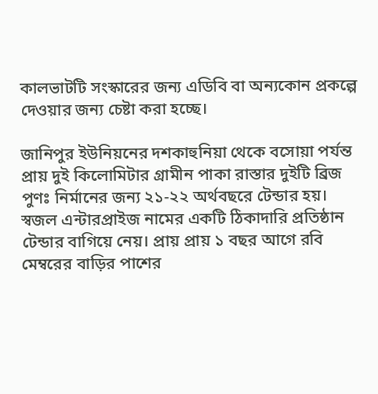কালভাটটি সংস্কারের জন্য এডিবি বা অন্যকোন প্রকল্পে দেওয়ার জন্য চেষ্টা করা হচ্ছে।

জানিপুর ইউনিয়নের দশকাহুনিয়া থেকে বসোয়া পর্যন্ত প্রায় দুই কিলোমিটার গ্রামীন পাকা রাস্তার দুইটি ব্রিজ পুণঃ নির্মানের জন্য ২১-২২ অর্থবছরে টেন্ডার হয়। স্বজল এন্টারপ্রাইজ নামের একটি ঠিকাদারি প্রতিষ্ঠান টেন্ডার বাগিয়ে নেয়। প্রায় প্রায় ১ বছর আগে রবি মেম্বরের বাড়ির পাশের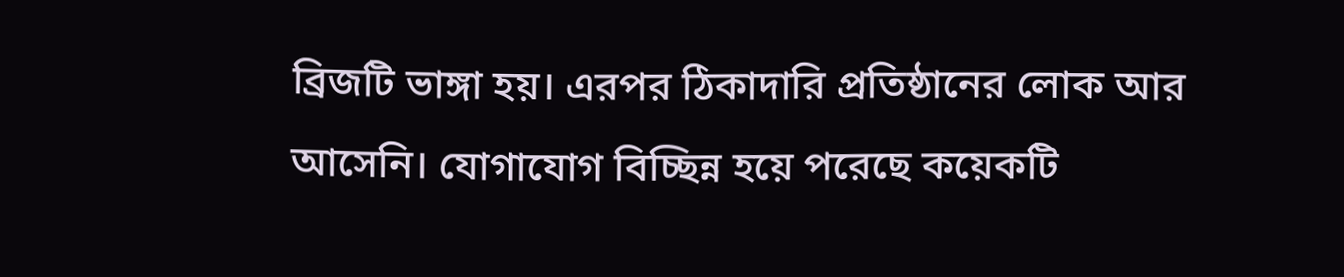ব্রিজটি ভাঙ্গা হয়। এরপর ঠিকাদারি প্রতিষ্ঠানের লোক আর আসেনি। যোগাযোগ বিচ্ছিন্ন হয়ে পরেছে কয়েকটি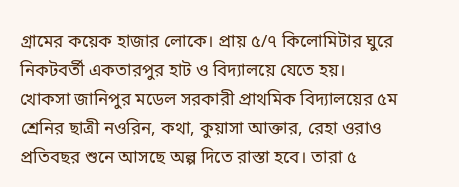গ্রামের কয়েক হাজার লোকে। প্রায় ৫/৭ কিলোমিটার ঘুরে নিকটবর্তী একতারপুর হাট ও বিদ্যালয়ে যেতে হয়।
খোকসা জানিপুর মডেল সরকারী প্রাথমিক বিদ্যালয়ের ৫ম শ্রেনির ছাত্রী নওরিন, কথা, কুয়াসা আক্তার, রেহা ওরাও প্রতিবছর শুনে আসছে অল্প দিতে রাস্তা হবে। তারা ৫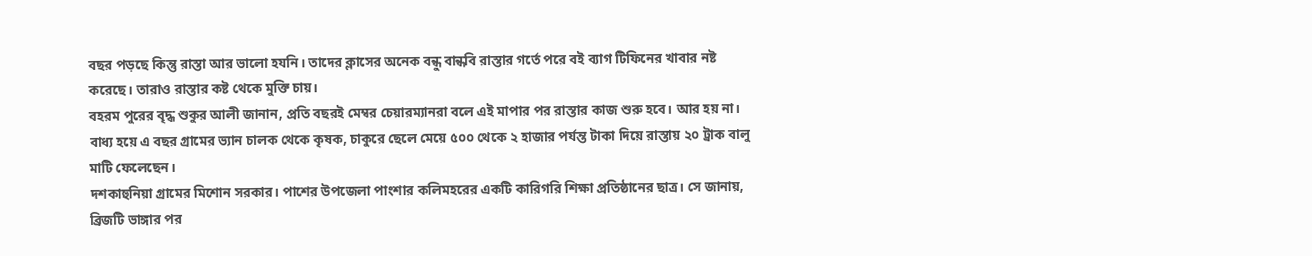বছর পড়ছে কিন্তু রাস্তা আর ভালো হযনি। তাদের ক্লাসের অনেক বন্ধু বান্ধবি রাস্তার গর্তে পরে বই ব্যাগ টিফিনের খাবার নষ্ট করেছে। তারাও রাস্তার কষ্ট থেকে মুক্তি চায়।
বহরম পুরের বৃদ্ধ শুকুর আলী জানান, প্রতি বছরই মেম্বর চেয়ারম্যানরা বলে এই মাপার পর রাস্তার কাজ শুরু হবে। আর হয় না। বাধ্য হয়ে এ বছর গ্রামের ভ্যান চালক থেকে কৃষক, চাকুরে ছেলে মেয়ে ৫০০ থেকে ২ হাজার পর্যন্ত টাকা দিয়ে রাস্তায় ২০ ট্রাক বালু মাটি ফেলেছেন।
দশকাহুনিয়া গ্রামের মিশোন সরকার। পাশের উপজেলা পাংশার কলিমহরের একটি কারিগরি শিক্ষা প্রতিষ্ঠানের ছাত্র। সে জানায়, ব্রিজটি ভাঙ্গার পর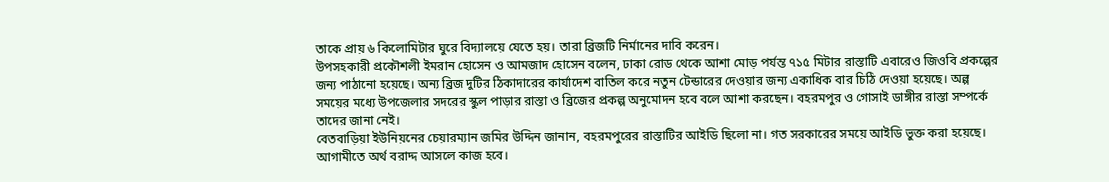তাকে প্রায় ৬ কিলোমিটার ঘুরে বিদ্যালয়ে যেতে হয়। তারা ব্রিজটি নির্মানের দাবি করেন।
উপসহকারী প্রকৌশলী ইমরান হোসেন ও আমজাদ হোসেন বলেন, ঢাকা রোড থেকে আশা মোড় পর্যন্ত ৭১৫ মিটার রাস্তাটি এবারেও জিওবি প্রকল্পের জন্য পাঠানো হয়েছে। অন্য ব্রিজ দুটির ঠিকাদারের কার্যাদেশ বাতিল করে নতুন টেন্ডারের দেওয়ার জন্য একাধিক বার চিঠি দেওয়া হয়েছে। অল্প সময়ের মধ্যে উপজেলার সদরের স্কুল পাড়ার রাস্তা ও ব্রিজের প্রকল্প অনুমোদন হবে বলে আশা করছেন। বহরমপুর ও গোসাই ডাঙ্গীর রাস্তা সম্পর্কে তাদের জানা নেই।
বেতবাড়িয়া ইউনিয়নের চেয়ারম্যান জমির উদ্দিন জানান, বহরমপুরের রাস্তাটির আইডি ছিলো না। গত সরকারের সময়ে আইডি ভুক্ত করা হয়েছে। আগামীতে অর্থ বরাদ্দ আসলে কাজ হবে।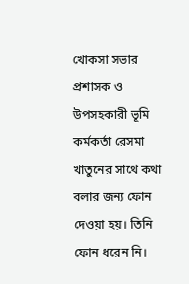খোকসা সভার প্রশাসক ও উপসহকারী ভূমি কর্মকর্তা রেসমা খাতুনের সাথে কথা বলার জন্য ফোন দেওয়া হয়। তিনি ফোন ধরেন নি।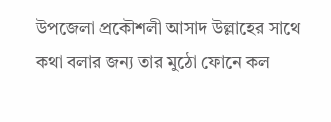উপজেলা প্রকৌশলী আসাদ উল্লাহের সাথে কথা বলার জন্য তার মুঠো ফোনে কল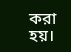করা হয়।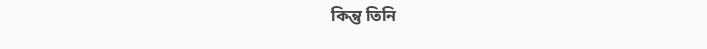কিন্তু তিনি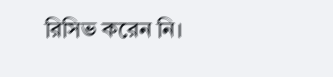রিসিভ করেন নি।